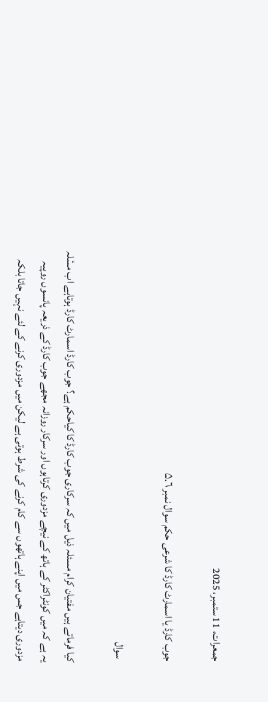جمعرات، 11 ستمبر، 2025

جوب کارڈ یا اسمارٹ کارڈ کا شرعی حکم سوال نمبر ۵.٦

 سوال

کیا فرماتے ہیں مفتیان کرام مسئلہ ذیل میں کہ سرکاری جوب کارڈ کا کیاحکم ہے؟ جوب کارڈ اسمارٹ کارڈ ہوتاہے اب مسٔلہ یہ ہے کہ میں کونٹراکٹر کے ہاتھ کے نیچے مزدوری کرتاہوں اور سرکار روزانہ مجھے جوب کارڈ کے ذریعہ پانسوں روپیہ مزدوری دیتاہے جس میں اپنے ہاتھوں سے کام کرنے کی شرط ہوتی ہے لیکن میں مزدوری کرنے کے لئے نہیں جاتا بلکہ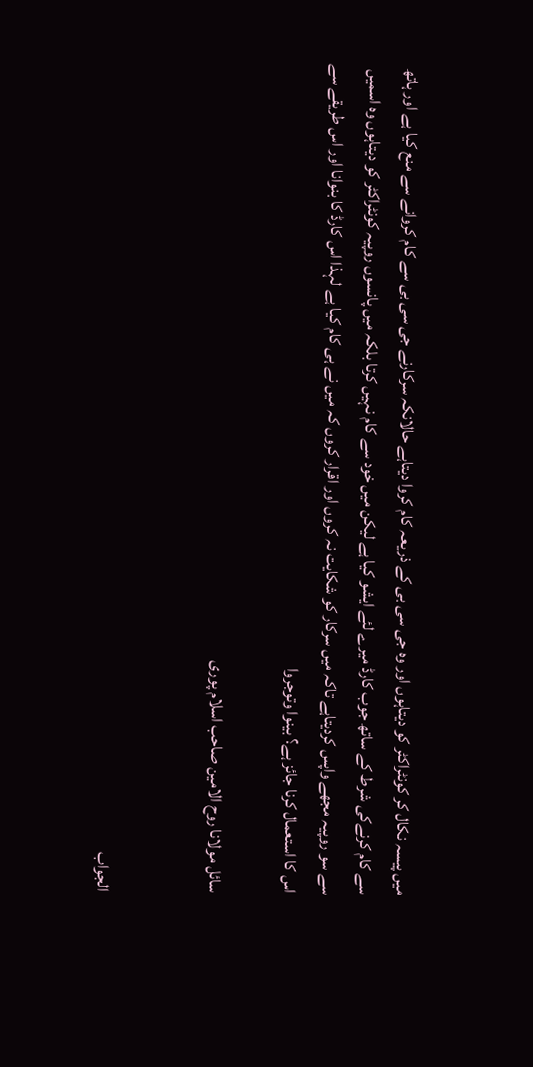میں پیسہ نکال کر کونٹراکٹر کو دیتاہوں اور وہ جی سی بی کے ذریعہ کام کروا دیتاہے حالانکہ سرکارنے جی سی بی سے کام کروانے سے منع کیا ہے اور ہاتھ سے کام کرنےکی شرط کے ساتھ جوب کارڈ میرے لئے ایشو کیا ہے لیکن میں خود سے کام نہیں کرتا بلکہ میں پانسوں روپیہ کونٹراکٹر کو دیتاہوں وہ اسمیں سے سو روپیہ مجھے واپس کردیتاہے تاکہ میں سرکار کو شکایت نہ کروں اور اقرار کروں کہ میں نے ہی کام کیا ہے لہذا اس کارڈ کا بنوانا اور اس طریقے سے اس کا استعمال کرنا جائز ہے؟ بینوا وتوجروا

سائل مولانا روح الامین صاحب اسلام پوری


الجواب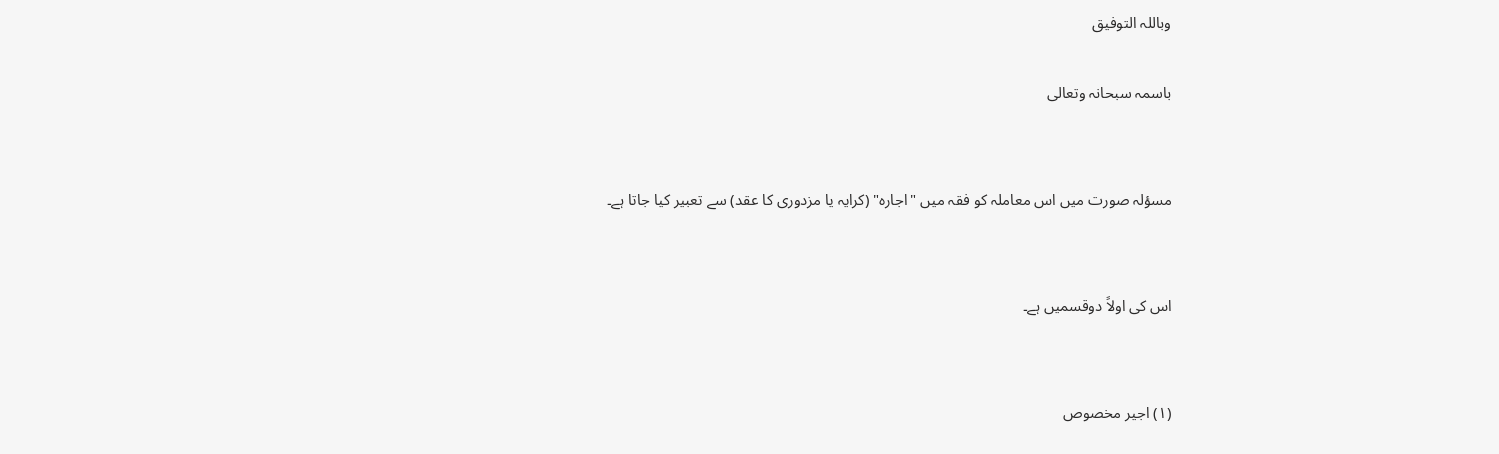وباللہ التوفیق

باسمہ سبحانہ وتعالی


مسؤلہ صورت میں اس معاملہ کو فقہ میں "اجارہ" (کرایہ یا مزدوری کا عقد) سے تعبیر کیا جاتا ہے۔


اس کی اولاً دوقسمیں ہے۔


(۱) اجیر مخصوص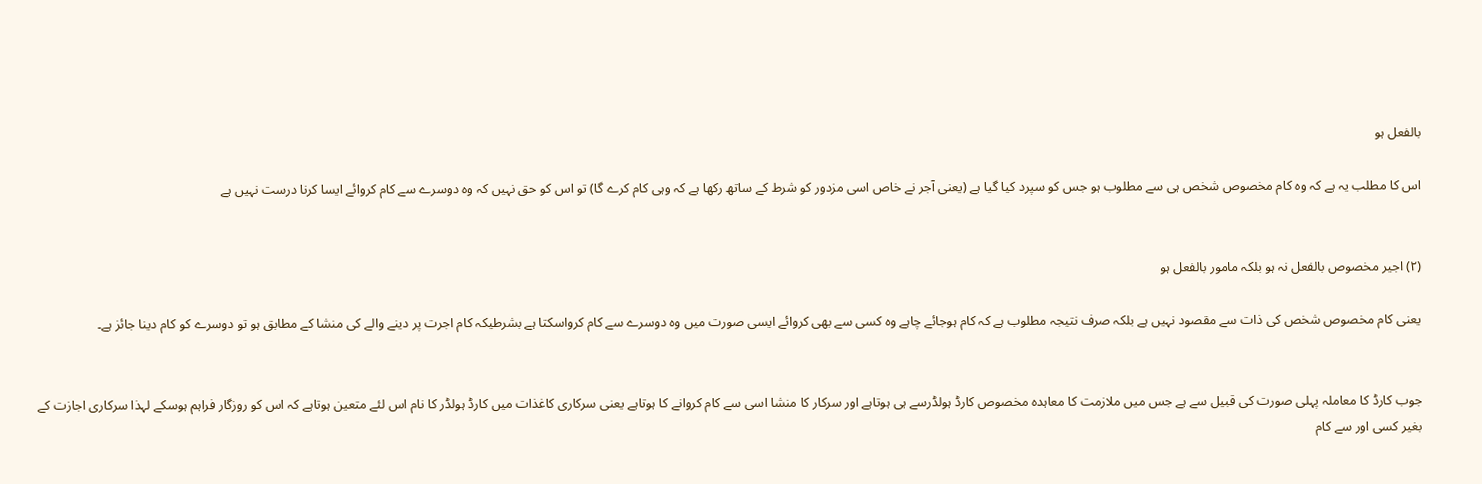بالفعل ہو

اس کا مطلب یہ ہے کہ وہ کام مخصوص شخص ہی سے مطلوب ہو جس کو سپرد کیا گیا ہے (یعنی آجر نے خاص اسی مزدور کو شرط کے ساتھ رکھا ہے کہ وہی کام کرے گا) تو اس کو حق نہیں کہ وہ دوسرے سے کام کروائے ایسا کرنا درست نہیں ہے


(۲) اجیر مخصوص بالفعل نہ ہو بلکہ مامور بالفعل ہو

یعنی کام مخصوص شخص کی ذات سے مقصود نہیں ہے بلکہ صرف نتیجہ مطلوب ہے کہ کام ہوجائے چاہے وہ کسی سے بھی کروائے ایسی صورت میں وہ دوسرے سے کام کرواسکتا ہے بشرطیکہ کام اجرت پر دینے والے کی منشا کے مطابق ہو تو دوسرے کو کام دینا جائز ہے۔


جوب کارڈ کا معاملہ پہلی صورت کی قبیل سے ہے جس میں ملازمت کا معاہدہ مخصوص کارڈ ہولڈرسے ہی ہوتاہے اور سرکار کا منشا اسی سے کام کروانے کا ہوتاہے یعنی سرکاری کاغذات میں کارڈ ہولڈر کا نام اس لئے متعین ہوتاہے کہ اس کو روزگار فراہم ہوسکے لہذا سرکاری اجازت کے بغیر کسی اور سے کام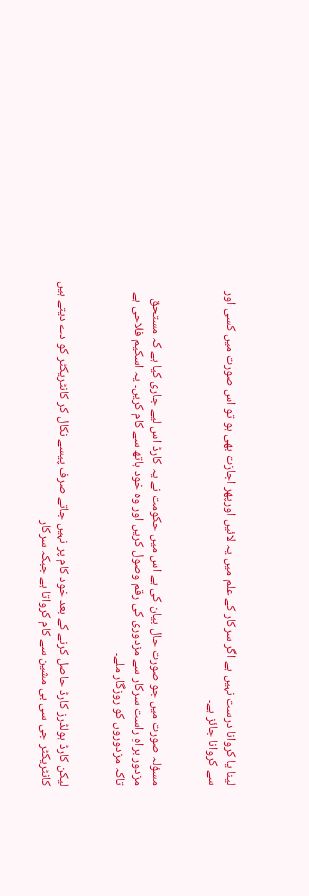لینا یا کروانا درست نہیں ہے اگر سرکار کے علم میں یہ لائیں اورپھر اجازت بھی ہو تو اس صورت میں کسی اور سے کروانا جائز ہے۔


مسؤلہ صورت میں جو صورت حال بیان کی ہے اس میں حکومت نے یہ کارڈ اس لیے جاری کیا ہے کہ مستحق مزدور براہِ راست سرکار سے مزدوری کی رقم وصول کریں اور وہ خود ہاتھ سے کام کریں۔ یہ اسکیم فلاحی ہے تاکہ مزدوروں کو روزگار ملے۔


لیکن کارڈ ہولڈرز کارڈ حاصل کرنے کے بعد خود کام پر نہیں جاتے صرف پیسے نکال کر کانٹریکٹر کو دے دیتے ہیں کانٹریکٹر جی سی بی مشین سے کام کرواتا ہے جبکہ سرکار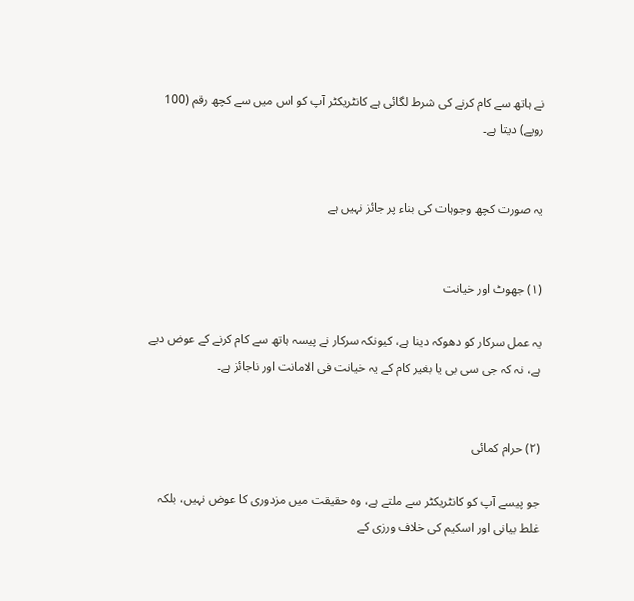نے ہاتھ سے کام کرنے کی شرط لگائی ہے کانٹریکٹر آپ کو اس میں سے کچھ رقم (100 روپے) دیتا ہے۔


یہ صورت کچھ وجوہات کی بناء پر جائز نہیں ہے


(۱) جھوٹ اور خیانت

یہ عمل سرکار کو دھوکہ دینا ہے، کیونکہ سرکار نے پیسہ ہاتھ سے کام کرنے کے عوض دیے ہے، نہ کہ جی سی بی یا بغیر کام کے یہ خیانت فی الامانت اور ناجائز ہے۔


(۲) حرام کمائی

جو پیسے آپ کو کانٹریکٹر سے ملتے ہے، وہ حقیقت میں مزدوری کا عوض نہیں، بلکہ غلط بیانی اور اسکیم کی خلاف ورزی کے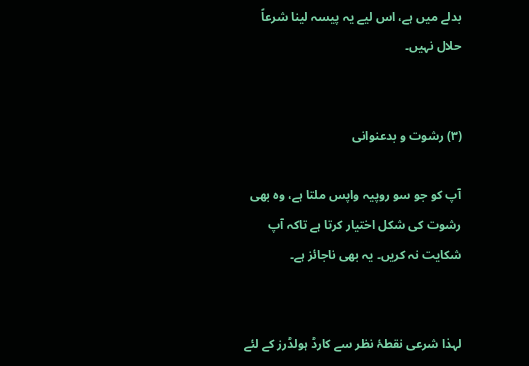بدلے میں ہے، اس لیے یہ پیسہ لینا شرعاً حلال نہیں۔


(۳) رشوت و بدعنوانی

آپ کو جو سو روپیہ واپس ملتا ہے، وہ بھی رشوت کی شکل اختیار کرتا ہے تاکہ آپ شکایت نہ کریں۔ یہ بھی ناجائز ہے۔


لہذا شرعی نقطۂ نظر سے کارڈ ہولڈرز کے لئے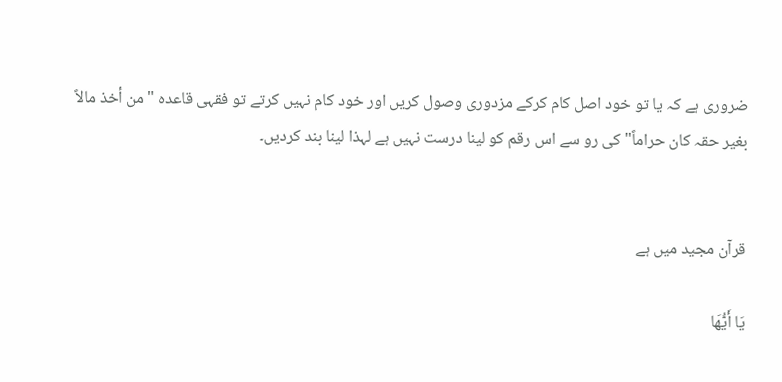ضروری ہے کہ یا تو خود اصل کام کرکے مزدوری وصول کریں اور خود کام نہیں کرتے تو فقہی قاعدہ "من أخذ مالاً بغیر حقہ کان حراماً" کی رو سے اس رقم کو لینا درست نہیں ہے لہذا لینا بند کردیں۔


قرآن مجید میں ہے

يَا أَيُّهَا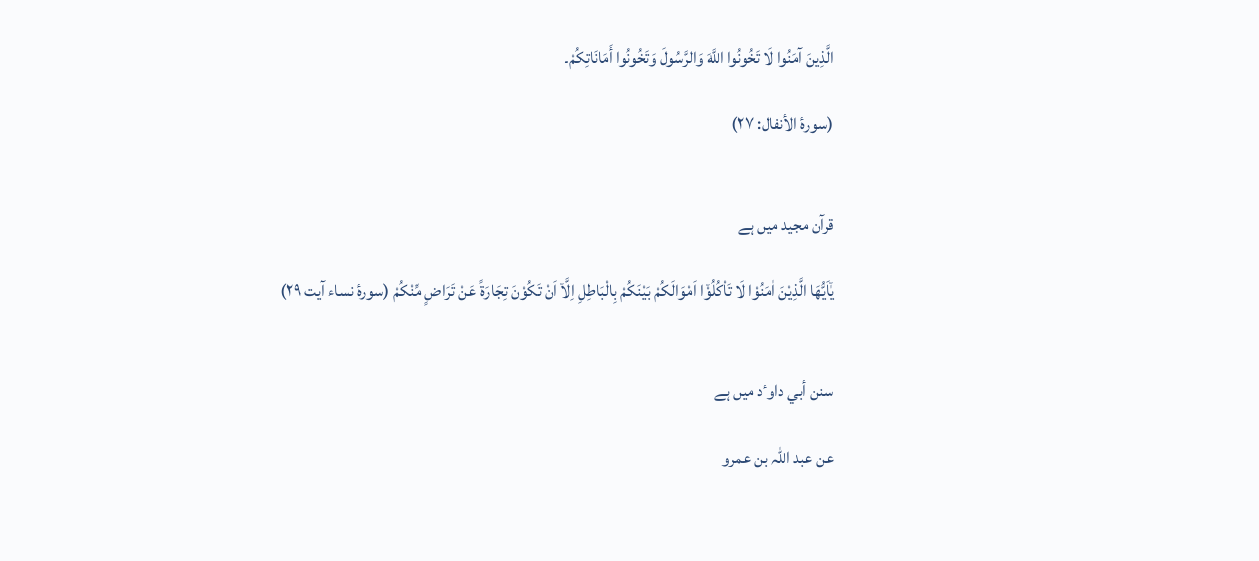الَّذِينَ آمَنُوا لَا تَخُونُوا اللَّهَ وَالرَّسُولَ وَتَخُونُوا أَمَانَاتِكُمْ۔

(سورۂ الأنفال: ۲۷)


قرآن مجید میں ہے

یٰۤاَیُّهَا الَّذِیْنَ اٰمَنُوْا لَا تَاْكُلُوْۤا اَمْوَالَكُمْ بَیْنَكُمْ بِالْبَاطِلِ اِلَّاۤ اَنْ تَكُوْنَ تِجَارَةً عَنْ تَرَاضٍ مِّنْكُمْ (سورۂ نساء آیت ۲۹)


سنن أبي داوٴد میں ہے

عن عبد اللّٰہ بن عمرو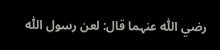رضي اللّٰہ عنہما قال: لعن رسول اللّٰہ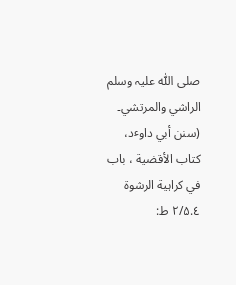صلی اللّٰہ علیہ وسلم الراشي والمرتشي۔ (سنن أبي داوٴد، کتاب الأقضیة ، باب في کراہیة الرشوة ٢/۵.٤ ط: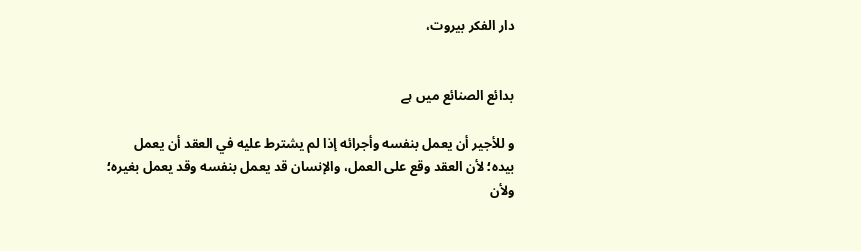دار الفکر بیروت،


بدائع الصنائع میں ہے

و للأجير أن يعمل بنفسه وأجرائه إذا لم يشترط عليه في العقد أن يعمل بيده؛ لأن العقد وقع على العمل، والإنسان قد يعمل بنفسه وقد يعمل بغيره؛ ولأن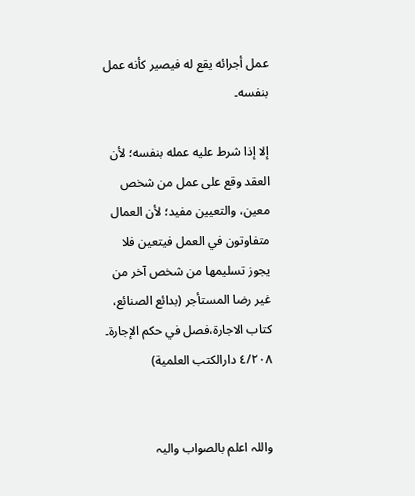عمل أجرائه يقع له فيصير كأنه عمل بنفسه۔

إلا إذا شرط عليه عمله بنفسه؛ لأن العقد وقع على عمل من شخص معين، والتعيين مفيد؛ لأن العمال متفاوتون في العمل فيتعين فلا يجوز تسليمها من شخص آخر من غير رضا المستأجر (بدائع الصنائع، كتاب الاجارة،فصل في حكم الإجارة۔ ٤/۲۰۸ دارالكتب العلمية)


واللہ اعلم بالصواب والیہ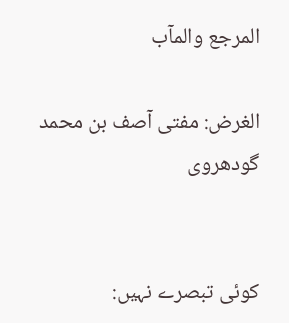المرجع والمآب

الغرض: مفتی آصف بن محمد گودھروی


کوئی تبصرے نہیں: